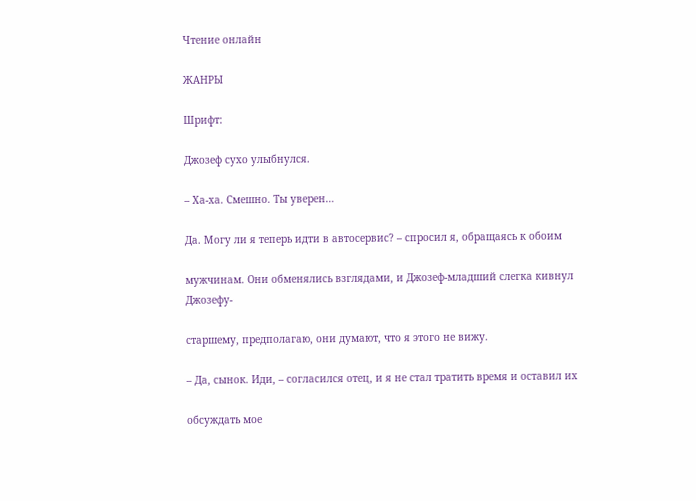Чтение онлайн

ЖАНРЫ

Шрифт:

Джозеф сухо улыбнулся.

– Ха-ха. Смешно. Ты уверен…

Да. Могу ли я теперь идти в автосервис? – спросил я, обращаясь к обоим

мужчинам. Они обменялись взглядами, и Джозеф-младший слегка кивнул Джозефу-

старшему, предполагаю, они думают, что я этого не вижу.

– Да, сынок. Иди, – согласился отец, и я не стал тратить время и оставил их

обсуждать мое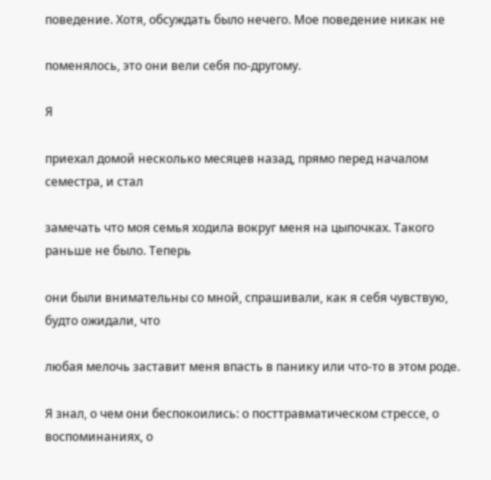поведение. Хотя, обсуждать было нечего. Мое поведение никак не

поменялось, это они вели себя по-другому.

Я

приехал домой несколько месяцев назад, прямо перед началом семестра, и стал

замечать что моя семья ходила вокруг меня на цыпочках. Такого раньше не было. Теперь

они были внимательны со мной, спрашивали, как я себя чувствую, будто ожидали, что

любая мелочь заставит меня впасть в панику или что-то в этом роде.

Я знал, о чем они беспокоились: о посттравматическом стрессе, о воспоминаниях, о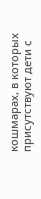кошмарах, в которых присутствуют дети с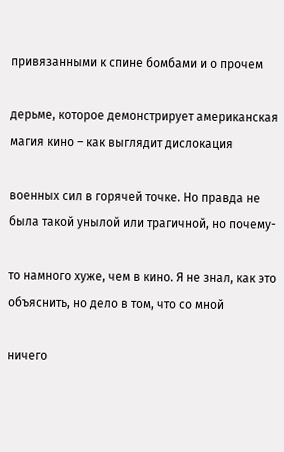привязанными к спине бомбами и о прочем

дерьме, которое демонстрирует американская магия кино – как выглядит дислокация

военных сил в горячей точке. Но правда не была такой унылой или трагичной, но почему-

то намного хуже, чем в кино. Я не знал, как это объяснить, но дело в том, что со мной

ничего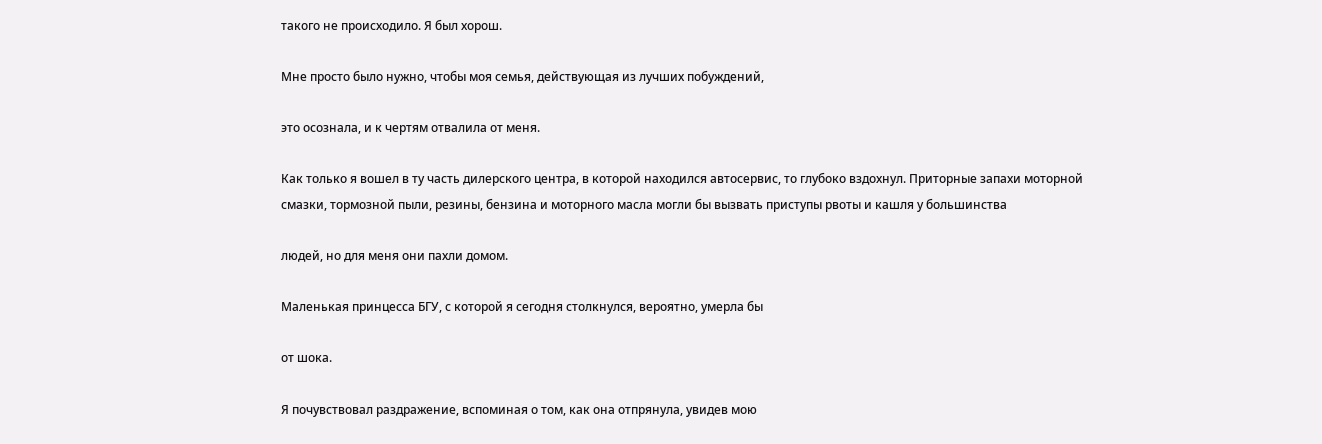такого не происходило. Я был хорош.

Мне просто было нужно, чтобы моя семья, действующая из лучших побуждений,

это осознала, и к чертям отвалила от меня.

Как только я вошел в ту часть дилерского центра, в которой находился автосервис, то глубоко вздохнул. Приторные запахи моторной смазки, тормозной пыли, резины, бензина и моторного масла могли бы вызвать приступы рвоты и кашля у большинства

людей, но для меня они пахли домом.

Маленькая принцесса БГУ, с которой я сегодня столкнулся, вероятно, умерла бы

от шока.

Я почувствовал раздражение, вспоминая о том, как она отпрянула, увидев мою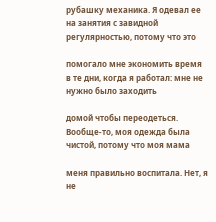рубашку механика. Я одевал ее на занятия с завидной регулярностью, потому что это

помогало мне экономить время в те дни, когда я работал: мне не нужно было заходить

домой чтобы переодеться. Вообще-то, моя одежда была чистой, потому что моя мама

меня правильно воспитала. Нет, я не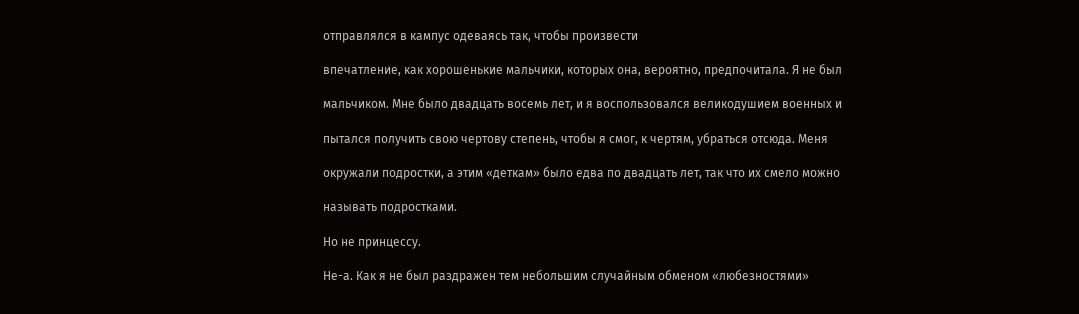отправлялся в кампус одеваясь так, чтобы произвести

впечатление, как хорошенькие мальчики, которых она, вероятно, предпочитала. Я не был

мальчиком. Мне было двадцать восемь лет, и я воспользовался великодушием военных и

пытался получить свою чертову степень, чтобы я смог, к чертям, убраться отсюда. Меня

окружали подростки, а этим «деткам» было едва по двадцать лет, так что их смело можно

называть подростками.

Но не принцессу.

Не-а. Как я не был раздражен тем небольшим случайным обменом «любезностями»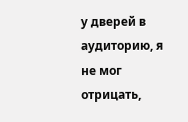у дверей в аудиторию, я не мог отрицать,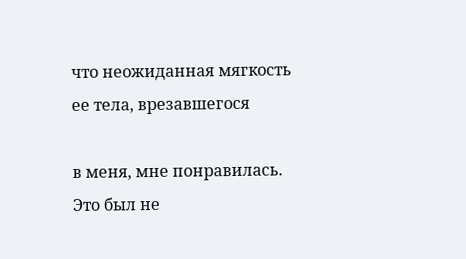что неожиданная мягкость ее тела, врезавшегося

в меня, мне понравилась. Это был не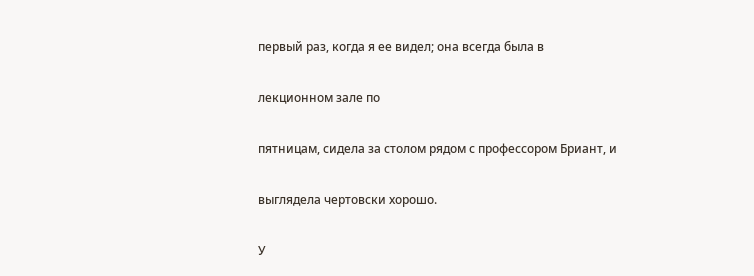первый раз, когда я ее видел; она всегда была в

лекционном зале по

пятницам, сидела за столом рядом с профессором Бриант, и

выглядела чертовски хорошо.

У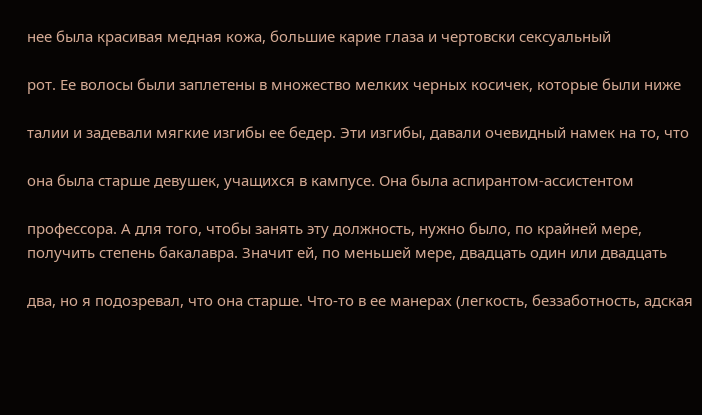нее была красивая медная кожа, большие карие глаза и чертовски сексуальный

рот. Ее волосы были заплетены в множество мелких черных косичек, которые были ниже

талии и задевали мягкие изгибы ее бедер. Эти изгибы, давали очевидный намек на то, что

она была старше девушек, учащихся в кампусе. Она была аспирантом-ассистентом

профессора. А для того, чтобы занять эту должность, нужно было, по крайней мере, получить степень бакалавра. Значит ей, по меньшей мере, двадцать один или двадцать

два, но я подозревал, что она старше. Что-то в ее манерах (легкость, беззаботность, адская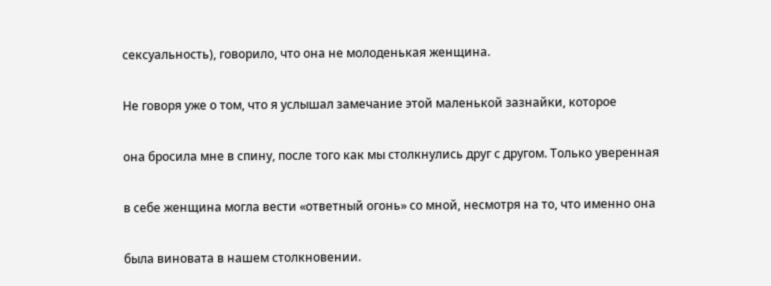сексуальность), говорило, что она не молоденькая женщина.

Не говоря уже о том, что я услышал замечание этой маленькой зазнайки, которое

она бросила мне в спину, после того как мы столкнулись друг с другом. Только уверенная

в себе женщина могла вести «ответный огонь» со мной, несмотря на то, что именно она

была виновата в нашем столкновении.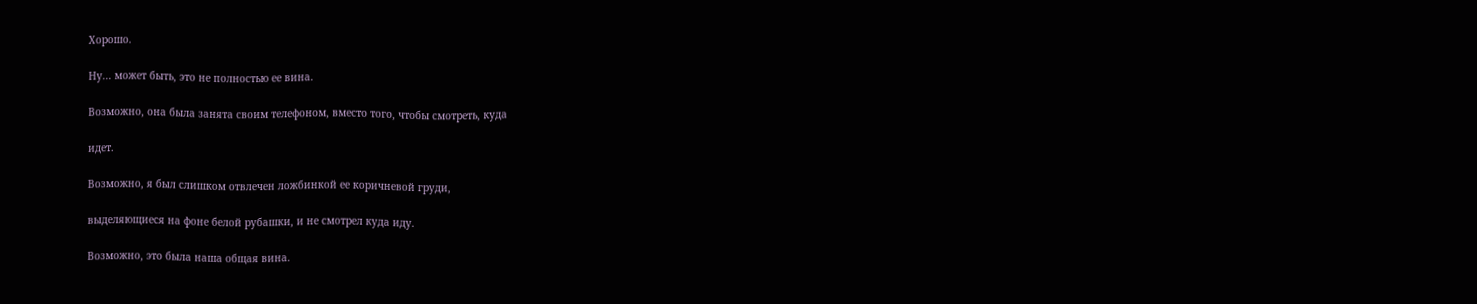Хорошо.

Ну... может быть, это не полностью ее вина.

Возможно, она была занята своим телефоном, вместо того, чтобы смотреть, куда

идет.

Возможно, я был слишком отвлечен ложбинкой ее коричневой груди,

выделяющиеся на фоне белой рубашки, и не смотрел куда иду.

Возможно, это была наша общая вина.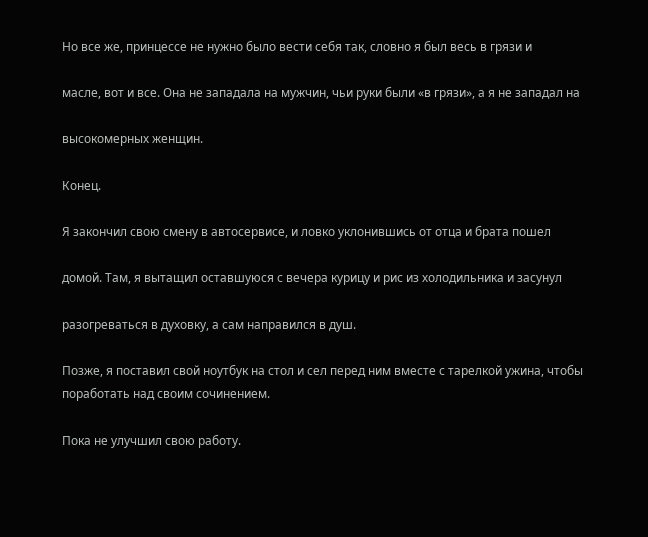Но все же, принцессе не нужно было вести себя так, словно я был весь в грязи и

масле, вот и все. Она не западала на мужчин, чьи руки были «в грязи», а я не западал на

высокомерных женщин.

Конец.

Я закончил свою смену в автосервисе, и ловко уклонившись от отца и брата пошел

домой. Там, я вытащил оставшуюся с вечера курицу и рис из холодильника и засунул

разогреваться в духовку, а сам направился в душ.

Позже, я поставил свой ноутбук на стол и сел перед ним вместе с тарелкой ужина, чтобы поработать над своим сочинением.

Пока не улучшил свою работу.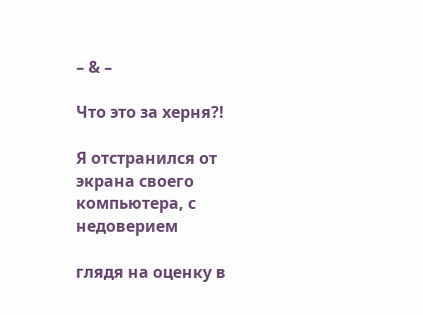– & –

Что это за херня?!

Я отстранился от экрана своего компьютера, с недоверием

глядя на оценку в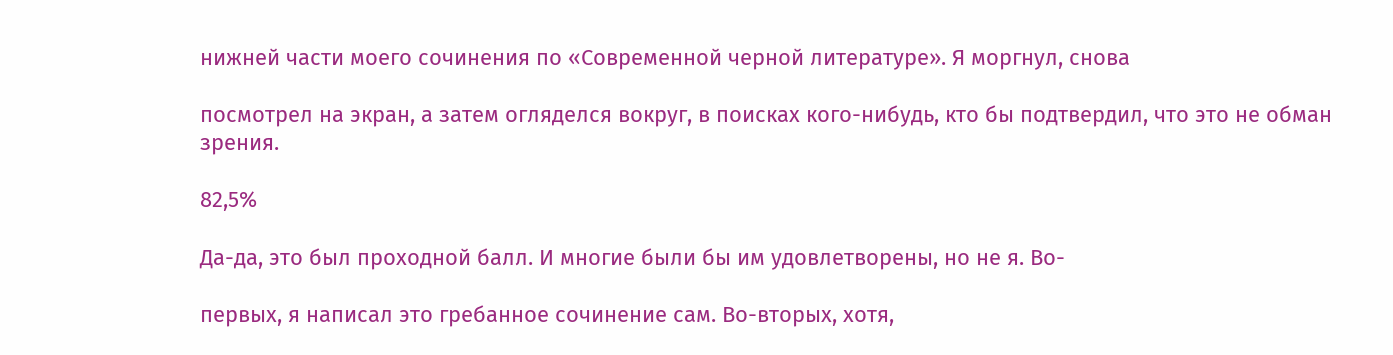нижней части моего сочинения по «Современной черной литературе». Я моргнул, снова

посмотрел на экран, а затем огляделся вокруг, в поисках кого-нибудь, кто бы подтвердил, что это не обман зрения.

82,5%

Да-да, это был проходной балл. И многие были бы им удовлетворены, но не я. Во-

первых, я написал это гребанное сочинение сам. Во-вторых, хотя,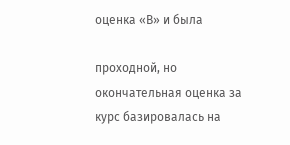оценка «В» и была

проходной, но окончательная оценка за курс базировалась на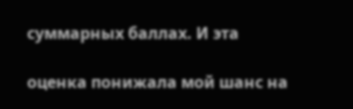суммарных баллах. И эта

оценка понижала мой шанс на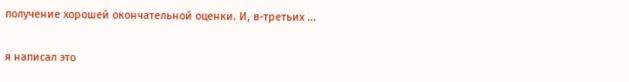получение хорошей окончательной оценки. И, в-третьих ...

я написал это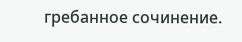гребанное сочинение.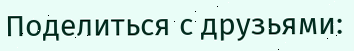Поделиться с друзьями: